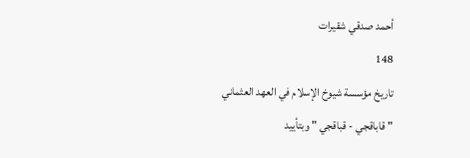أحمد صدقي شقيرات
148
تاريخ مؤسسة شيوخ الإسلام في العهد العثماني
" قاباقجي - قباقجي " وبتأييد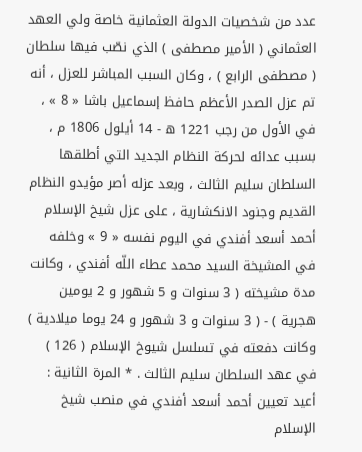عدد من شخصيات الدولة العثمانية خاصة ولي العهد العثماني ( الأمير مصطفى ) الذي نصّب فيها سلطان ( مصطفى الرابع ) ، وكان السبب المباشر للعزل ، أنه تم عزل الصدر الأعظم حافظ إسماعيل باشا « 8 » ، في الأول من رجب 1221 ه - 14 أيلول 1806 م ، بسبب عدائه لحركة النظام الجديد التي أطلقها السلطان سليم الثالث ، وبعد عزله أصر مؤيدو النظام القديم وجنود الانكشارية ، على عزل شيخ الإسلام أحمد أسعد أفندي في اليوم نفسه « 9 » وخلفه في المشيخة السيد محمد عطاء اللّه أفندي ، وكانت مدة مشيخته ( 3 سنوات و 5 شهور و 2 يومين هجرية ) - ( 3 سنوات و 3 شهور و 24 يوما ميلادية ) وكانت دفعته في تسلسل شيوخ الإسلام ( 126 ) في عهد السلطان سليم الثالث . * المرة الثانية : أعيد تعيين أحمد أسعد أفندي في منصب شيخ الإسلام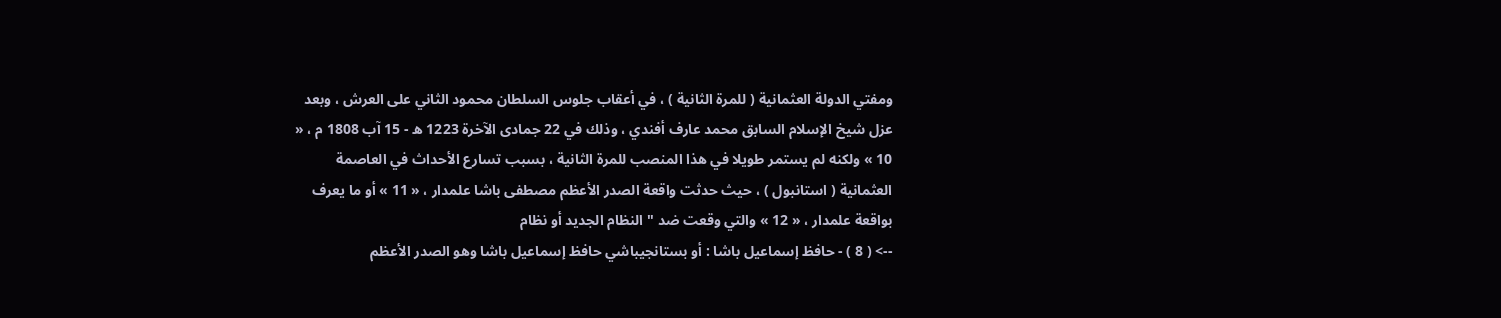ومفتي الدولة العثمانية ( للمرة الثانية ) ، في أعقاب جلوس السلطان محمود الثاني على العرش ، وبعد عزل شيخ الإسلام السابق محمد عارف أفندي ، وذلك في 22 جمادى الآخرة 1223 ه - 15 آب 1808 م ، « 10 » ولكنه لم يستمر طويلا في هذا المنصب للمرة الثانية ، بسبب تسارع الأحداث في العاصمة العثمانية ( استانبول ) ، حيث حدثت واقعة الصدر الأعظم مصطفى باشا علمدار ، « 11 » أو ما يعرف بواقعة علمدار ، « 12 » والتي وقعت ضد " النظام الجديد أو نظام
--> ( 8 ) - حافظ إسماعيل باشا : أو بستانجيباشي حافظ إسماعيل باشا وهو الصدر الأعظم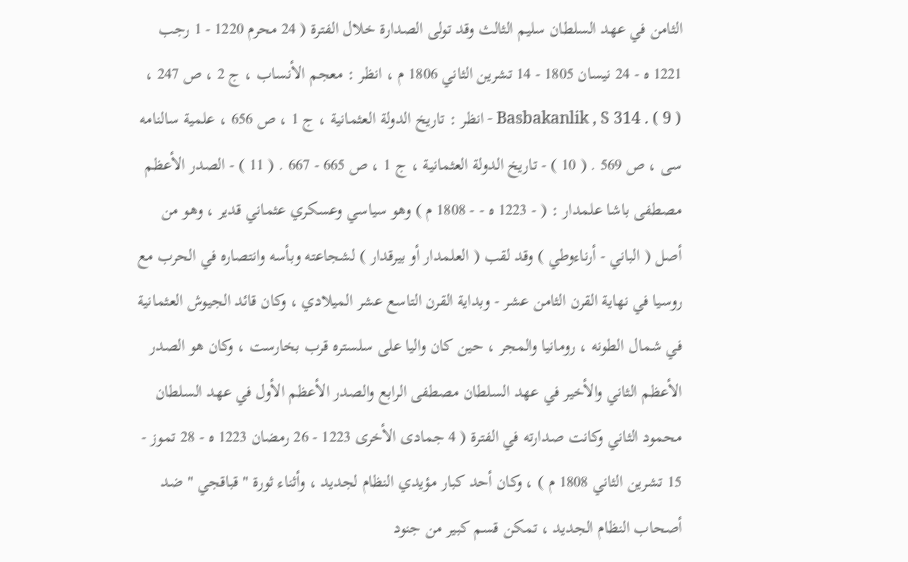الثامن في عهد السلطان سليم الثالث وقد تولى الصدارة خلال الفترة ( 24 محرم 1220 - 1 رجب 1221 ه - 24 نيسان 1805 - 14 تشرين الثاني 1806 م ، انظر : معجم الأنساب ، ج 2 ، ص 247 ، Basbakanlik , S 314 . ( 9 ) - انظر : تاريخ الدولة العثمانية ، ج 1 ، ص 656 ، علمية سالنامه سى ، ص 569 . ( 10 ) - تاريخ الدولة العثمانية ، ج 1 ، ص 665 - 667 . ( 11 ) - الصدر الأعظم مصطفى باشا علمدار : ( - 1223 ه - - 1808 م ) وهو سياسي وعسكري عثماني قدير ، وهو من أصل ( الباني - أرناءوطي ) وقد لقب ( العلمدار أو بيرقدار ) لشجاعته وبأسه وانتصاره في الحرب مع روسيا في نهاية القرن الثامن عشر - وبداية القرن التاسع عشر الميلادي ، وكان قائد الجيوش العثمانية في شمال الطونه ، رومانيا والمجر ، حين كان واليا على سلستره قرب بخارست ، وكان هو الصدر الأعظم الثاني والأخير في عهد السلطان مصطفى الرابع والصدر الأعظم الأول في عهد السلطان محمود الثاني وكانت صدارته في الفترة ( 4 جمادى الأخرى 1223 - 26 رمضان 1223 ه - 28 تموز - 15 تشرين الثاني 1808 م ) ، وكان أحد كبار مؤيدي النظام لجديد ، وأثناء ثورة " قباقجي " ضد أصحاب النظام الجديد ، تمكن قسم كبير من جنود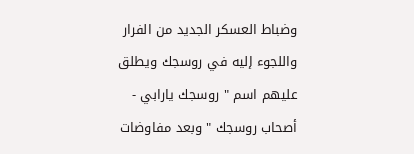وضباط العسكر الجديد من الفرار واللجوء إليه في روسجك ويطلق عليهم اسم " روسجك يارابي - أصحاب روسجك " وبعد مفاوضات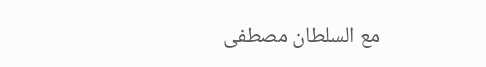مع السلطان مصطفى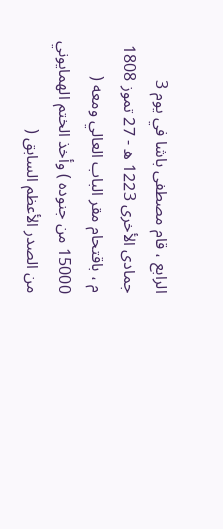الرابع ، قام مصطفى باشا في يوم 3 جمادى الأخرى 1223 ه - 27 تموز 1808 م ، باقتحام مقر الباب العالي ومعه ( 15000 من جنوده ) وأخذ الختم الهمايوني من الصدر الأعظم السابق (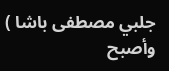جلبي مصطفى باشا ) وأصبح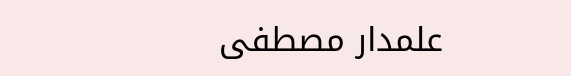علمدار مصطفى